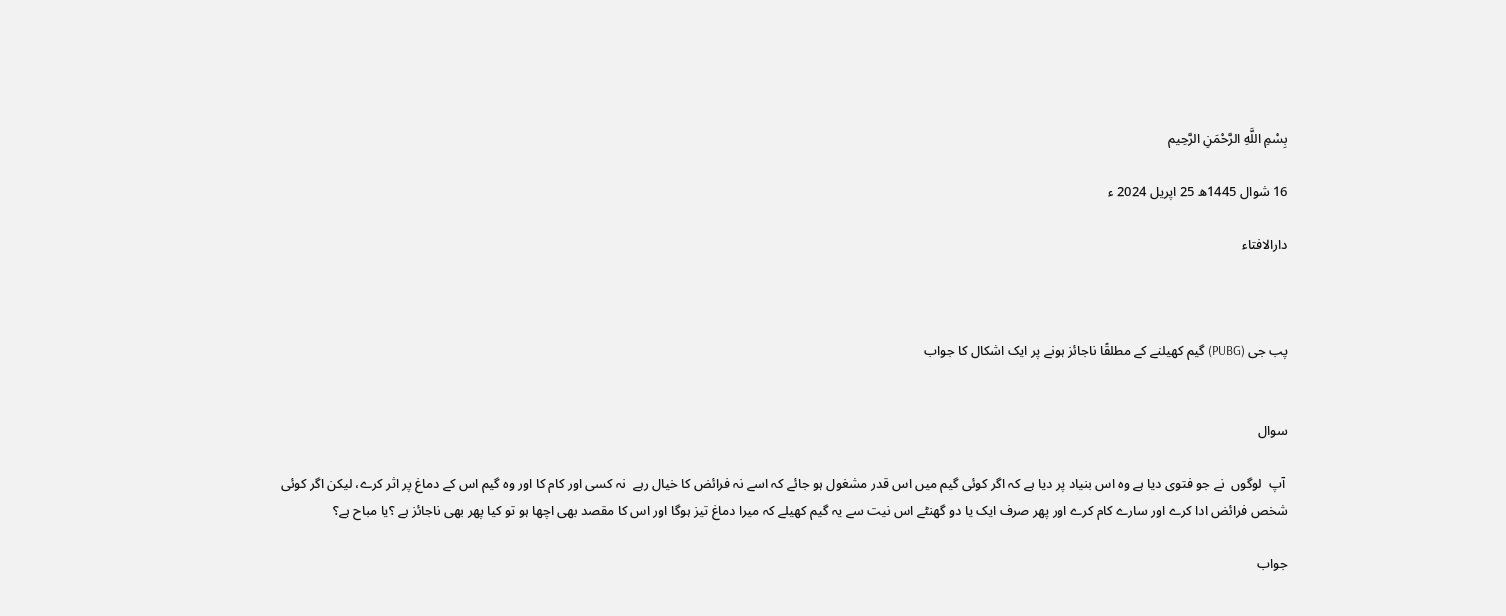بِسْمِ اللَّهِ الرَّحْمَنِ الرَّحِيم

16 شوال 1445ھ 25 اپریل 2024 ء

دارالافتاء



پب جی (PUBG) گیم کھیلنے کے مطلقًا ناجائز ہونے پر ایک اشکال کا جواب


سوال

 آپ  لوگوں  نے جو فتوی دیا ہے وہ اس بنیاد پر دیا ہے کہ اگر کوئی گیم میں اس قدر مشغول ہو جائے کہ اسے نہ فرائض کا خیال رہے  نہ کسی اور کام کا اور وہ گیم اس کے دماغ پر اثر کرے، لیکن اگر کوئی شخص فرائض ادا کرے اور سارے کام کرے اور پھر صرف ایک یا دو گھنٹے اس نیت سے یہ گیم کھیلے کہ میرا دماغ تیز ہوگا اور اس کا مقصد بھی اچھا ہو تو کیا پھر بھی ناجائز ہے ؟یا مباح ہے؟

جواب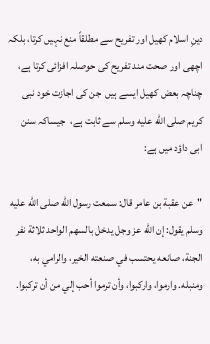دینِ اسلام کھیل اور تفریح سے مطلقاً منع نہیں کرتا، بلکہ اچھی اور صحت مند تفریح کی حوصلہ افزائی کرتا ہے، چناچہ بعض کھیل ایسے ہیں  جن کی اجازت خود نبی کریم صلى الله عليه وسلم سے ثابت ہے،  جیساکہ سنن ابی داؤد میں ہے:

"عن عقبة بن عامر قال: سمعت رسول الله صلى الله عليه وسلم يقول: إن الله عز وجل يدخل بالسهم الواحد ثلاثة نفر الجنة، صانعه يحتسب في صنعته الخير، والرامي به، ومنبله. وارموا، واركبوا، وأن ترموا أحب إلي من أن تركبوا.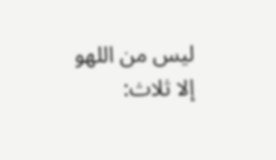ليس من اللهو إلا ثلاث: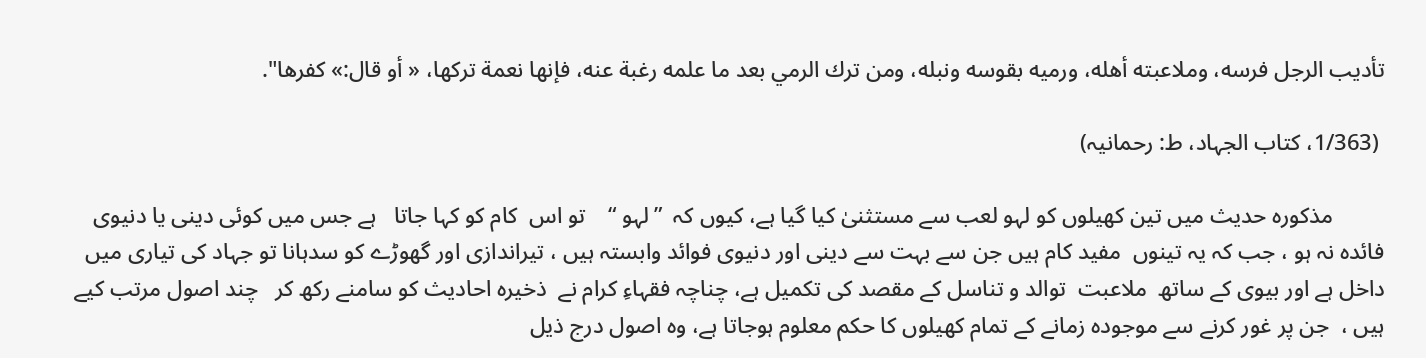تأديب الرجل فرسه، وملاعبته أهله، ورميه بقوسه ونبله، ومن ترك الرمي بعد ما علمه رغبة عنه، فإنها نعمة تركها، « أو قال:» كفرها".

 (1/363، کتاب الجہاد، ط: رحمانیہ)

         مذکورہ حدیث میں تین کھیلوں کو لہو لعب سے مستثنیٰ کیا گیا ہے، کیوں کہ  ”لہو “    تو اس  کام کو کہا جاتا   ہے جس میں کوئی دینی یا دنیوی فائدہ نہ ہو ، جب کہ یہ تینوں  مفید کام ہیں جن سے بہت سے دینی اور دنیوی فوائد وابستہ ہیں ، تیراندازی اور گھوڑے کو سدہانا تو جہاد کی تیاری میں داخل ہے اور بیوی کے ساتھ  ملاعبت  توالد و تناسل کے مقصد کی تکمیل ہے، چناچہ فقہاءِ کرام نے  ذخیرہ احادیث کو سامنے رکھ کر   چند اصول مرتب کیے ہیں ،  جن پر غور کرنے سے موجودہ زمانے کے تمام کھیلوں کا حکم معلوم ہوجاتا ہے، وہ اصول درج ذیل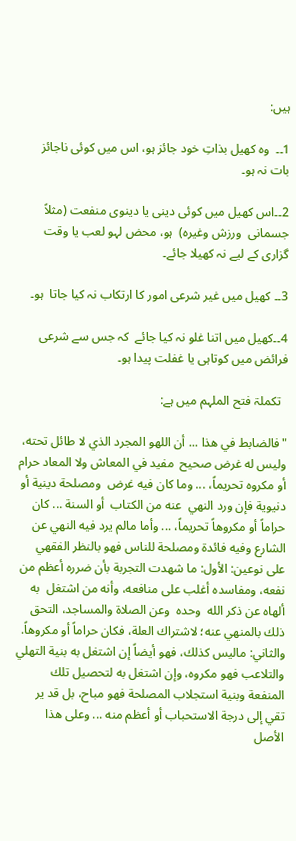ہیں:

1۔۔  وہ کھیل بذاتِ خود جائز ہو، اس میں کوئی ناجائز   بات نہ ہو۔

2۔۔اس کھیل میں کوئی دینی یا دینوی منفعت (مثلاً جسمانی  ورزش وغیرہ)  ہو، محض لہو لعب یا وقت گزاری کے لیے نہ کھیلا جائے۔

3۔۔ کھیل میں غیر شرعی امور کا ارتکاب نہ کیا جاتا  ہو۔

4۔۔کھیل میں اتنا غلو نہ کیا جائے  کہ جس سے شرعی فرائض میں کوتاہی یا غفلت پیدا ہو۔

  تکملۃ فتح الملہم میں ہے:

"فالضابط في هذا ... أن اللهو المجرد الذي لا طائل تحته، وليس له غرض صحيح  مفيد في المعاش ولا المعاد حرام أو مكروه تحريماً، ... وما كان فيه غرض  ومصلحة دينية أو دنيوية فإن ورد النهي  عنه من الكتاب  أو السنة ... كان حراماً أو مكروهاً تحريماً، ... وأما مالم يرد فيه النهي عن الشارع وفيه فائدة ومصلحة للناس فهو بالنظر الفقهي على نوعين: الأول: ما شهدت التجربة بأن ضرره أعظم من نفعه، ومفاسده أغلب على منافعه، وأنه من اشتغل  به ألهاه عن ذكر الله  وحده  وعن الصلاة والمساجد، التحق ذلك بالمنهي عنه؛ لاشتراك العلة، فكان حراماً أو مكروهاً. والثاني: ماليس كذلك، فهو أيضاً إن اشتغل به بنية التهلي والتلاعب فهو مكروه، وإن اشتغل به لتحصيل تلك المنفعة وبنية استجلاب المصلحة فهو مباح، بل قد ير تقي إلى درجة الاستحباب أو أعظم منه ... وعلى هذا الأصل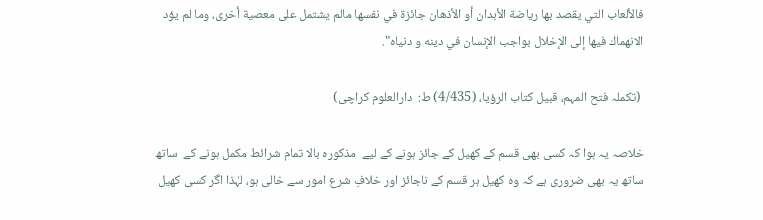فالألعاب التي يقصد بها رياضة الأبدان أو الأذهان جائزة في نفسها مالم يشتمل على معصية أخرى، وما لم يؤد الانهماك فيها إلى الإخلال بواجب الإنسان في دينه و دنياه".

 (تکملہ فتح المہم، قبیل کتاب الرؤیا، (4/435) ط:  دارالعلوم کراچی)

خلاصہ یہ ہوا کہ کسی بھی قسم کے کھیل کے جائز ہونے کے لیے  مذکورہ بالا تمام شرائط مکمل ہونے کے  ساتھ  ساتھ یہ بھی ضروری ہے کہ وہ کھیل ہر قسم کے ناجائز اور خلافِ شرع امور سے خالی ہو، لہٰذا اگر کسی کھیل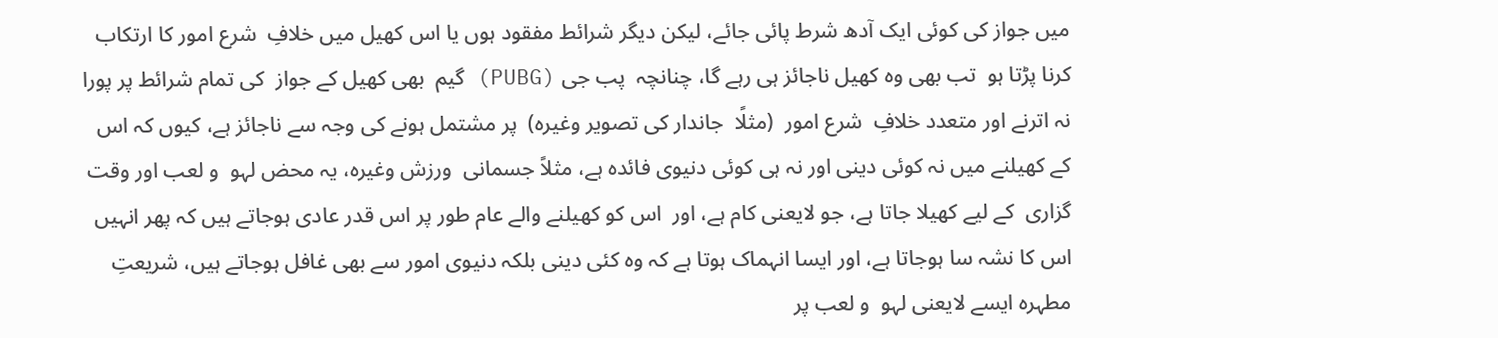میں جواز کی کوئی ایک آدھ شرط پائی جائے، لیکن دیگر شرائط مفقود ہوں یا اس کھیل میں خلافِ  شرع امور کا ارتکاب کرنا پڑتا ہو  تب بھی وہ کھیل ناجائز ہی رہے گا، چنانچہ  پب جی (PUBG) گیم  بھی کھیل کے جواز  کی تمام شرائط پر پورا نہ اترنے اور متعدد خلافِ  شرع امور  (مثلًا  جاندار کی تصویر وغیرہ)  پر مشتمل ہونے کی وجہ سے ناجائز ہے، کیوں کہ اس کے کھیلنے میں نہ کوئی دینی اور نہ ہی کوئی دنیوی فائدہ ہے، مثلاً جسمانی  ورزش وغیرہ، یہ محض لہو  و لعب اور وقت گزاری  کے لیے کھیلا جاتا ہے، جو لایعنی کام ہے، اور  اس کو کھیلنے والے عام طور پر اس قدر عادی ہوجاتے ہیں کہ پھر انہیں اس کا نشہ سا ہوجاتا ہے، اور ایسا انہماک ہوتا ہے کہ وہ کئی دینی بلکہ دنیوی امور سے بھی غافل ہوجاتے ہیں، شریعتِ مطہرہ ایسے لایعنی لہو  و لعب پر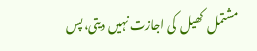مشتمل  کھیل  کی اجازت نہیں دیتی، پس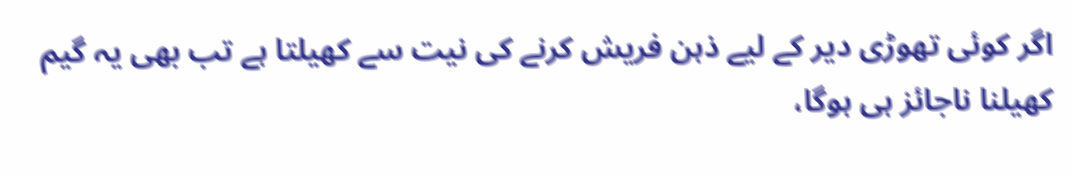اگر کوئی تھوڑی دیر کے لیے ذہن فریش کرنے کی نیت سے کھیلتا ہے تب بھی یہ گیم کھیلنا ناجائز ہی ہوگا،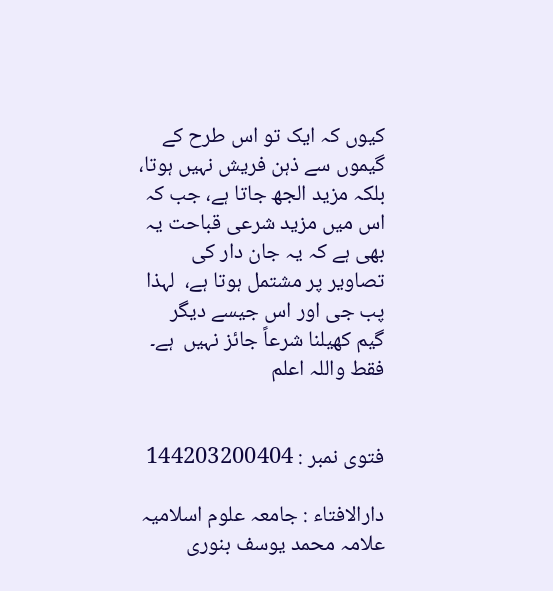کیوں کہ ایک تو اس طرح کے گیموں سے ذہن فریش نہیں ہوتا، بلکہ مزید الجھ جاتا ہے، جب کہ اس میں مزید شرعی قباحت یہ بھی ہے کہ یہ جان دار کی تصاویر پر مشتمل ہوتا ہے،  لہذا پب جی اور اس جیسے دیگر  گیم کھیلنا شرعاً جائز نہیں  ہے۔ فقط واللہ اعلم


فتوی نمبر : 144203200404

دارالافتاء : جامعہ علوم اسلامیہ علامہ محمد یوسف بنوری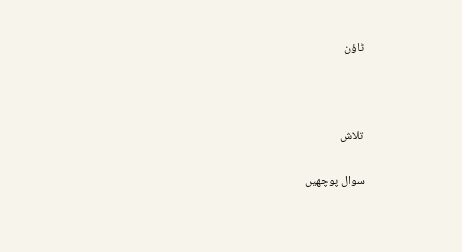ٹاؤن



تلاش

سوال پوچھیں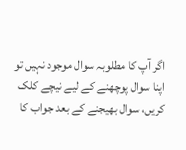اگر آپ کا مطلوبہ سوال موجود نہیں تو اپنا سوال پوچھنے کے لیے نیچے کلک کریں، سوال بھیجنے کے بعد جواب کا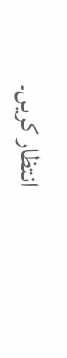انتظار کریں۔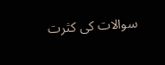سوالات کی کثرت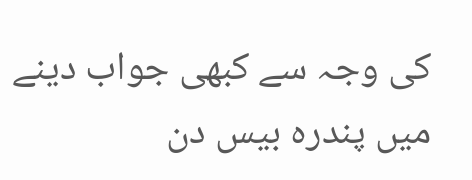کی وجہ سے کبھی جواب دینے میں پندرہ بیس دن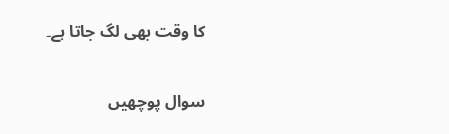کا وقت بھی لگ جاتا ہے۔

سوال پوچھیں